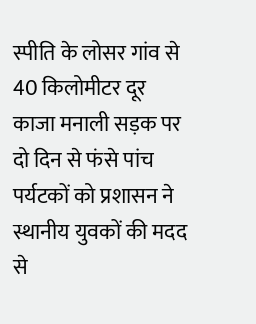स्पीति के लोसर गांव से 40 किलोमीटर दूर काजा मनाली सड़क पर दो दिन से फंसे पांच पर्यटकों को प्रशासन ने स्थानीय युवकों की मदद से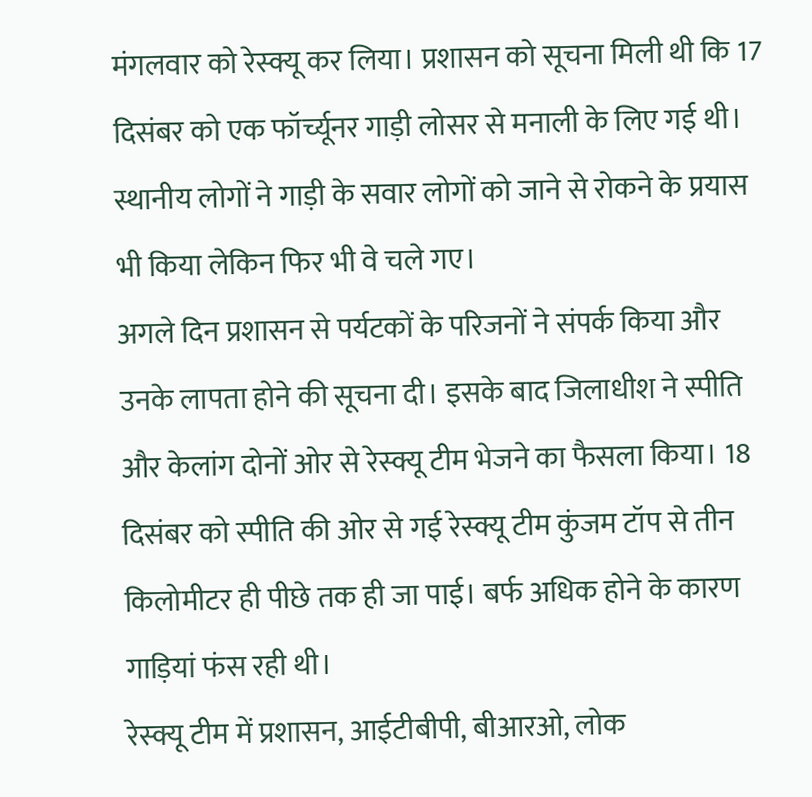मंगलवार को रेस्क्यू कर लिया। प्रशासन को सूचना मिली थी कि 17 दिसंबर को एक फॉर्च्यूनर गाड़ी लोसर से मनाली के लिए गई थी। स्थानीय लोगों ने गाड़ी के सवार लोगों को जाने से रोकने के प्रयास भी किया लेकिन फिर भी वे चले गए।
अगले दिन प्रशासन से पर्यटकों के परिजनों ने संपर्क किया और उनके लापता होने की सूचना दी। इसके बाद जिलाधीश ने स्पीति और केलांग दोनों ओर से रेस्क्यू टीम भेजने का फैसला किया। 18 दिसंबर को स्पीति की ओर से गई रेस्क्यू टीम कुंजम टॉप से तीन किलोमीटर ही पीछे तक ही जा पाई। बर्फ अधिक होने के कारण गाड़ियां फंस रही थी।
रेस्क्यू टीम में प्रशासन, आईटीबीपी, बीआरओ, लोक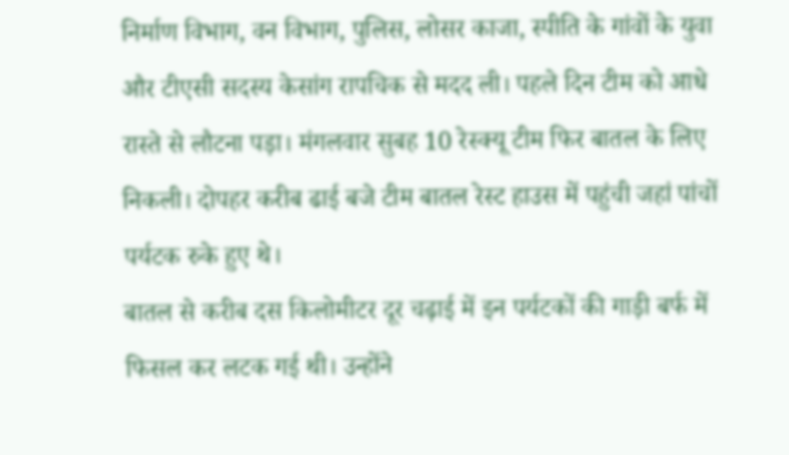निर्माण विभाग, वन विभाग, पुलिस, लोसर काजा, स्पीति के गांवों के युवा और टीएसी सदस्य केसांग रापचिक से मदद ली। पहले दिन टीम को आधे रास्ते से लौटना पड़ा। मंगलवार सुबह 10 रेस्क्यू टीम फिर बातल के लिए निकली। दोपहर करीब ढाई बजे टीम बातल रेस्ट हाउस में पहुंची जहां पांचों पर्यटक रुके हुए थे।
बातल से करीब दस किलोमीटर दूर चढ़ाई में इन पर्यटकों की गाड़ी बर्फ में फिसल कर लटक गई थी। उन्होंने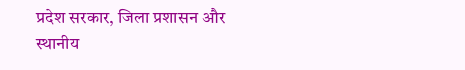प्रदेश सरकार, जिला प्रशासन और स्थानीय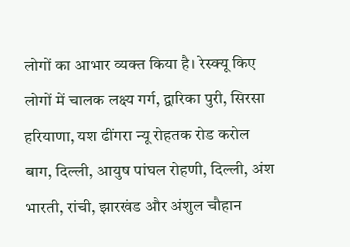लोगों का आभार व्यक्त किया है। रेस्क्यू किए लोगों में चालक लक्ष्य गर्ग, द्वारिका पुरी, सिरसा हरियाणा, यश ढींगरा न्यू रोहतक रोड करोल बाग, दिल्ली, आयुष पांघल रोहणी, दिल्ली, अंश भारती, रांची, झारखंड और अंशुल चौहान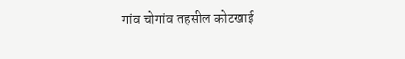गांव चोगांव तहसील कोटखाई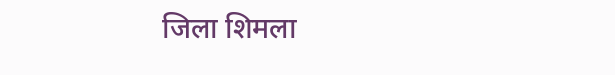जिला शिमला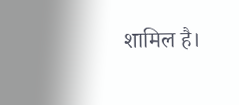शामिल है।